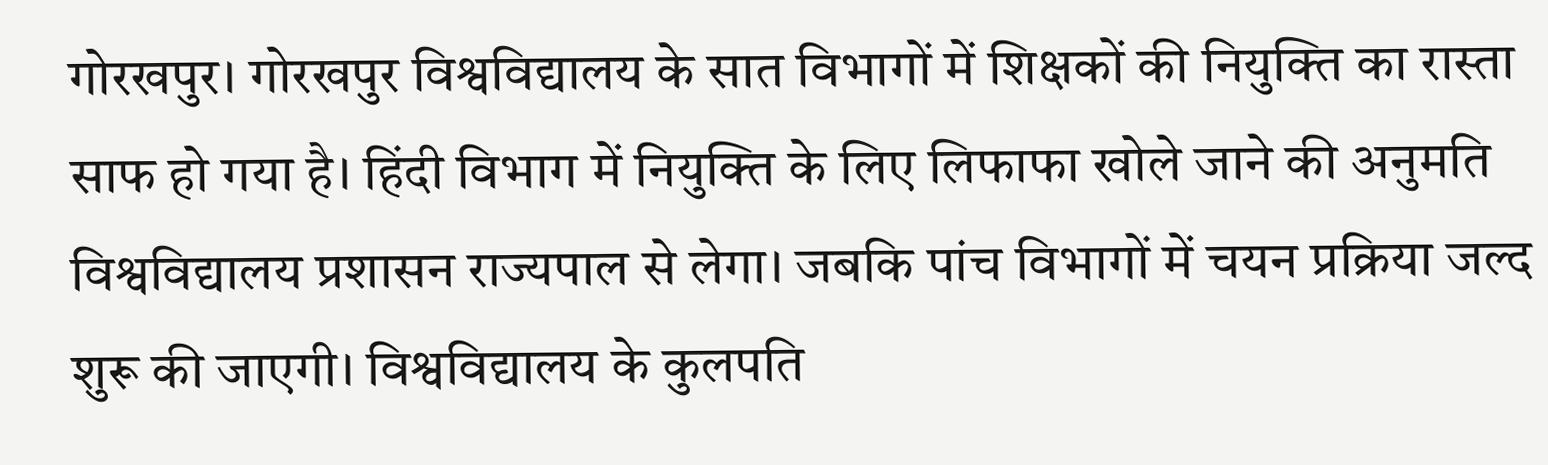गोरखपुर। गोरखपुर विश्वविद्यालय के सात विभागों में शिक्षकों की नियुक्ति का रास्ता साफ हो गया है। हिंदी विभाग में नियुक्ति के लिए लिफाफा खोले जाने की अनुमति विश्वविद्यालय प्रशासन राज्यपाल से लेगा। जबकि पांच विभागों में चयन प्रक्रिया जल्द शुरू की जाएगी। विश्वविद्यालय के कुलपति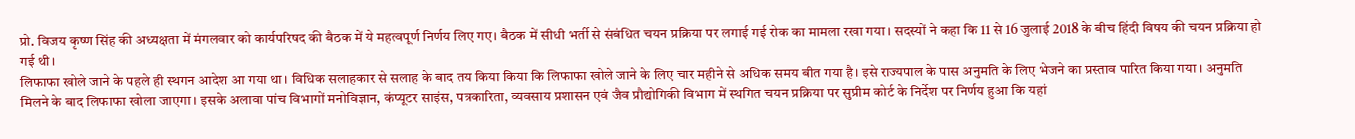प्रो. विजय कृष्ण सिंह की अध्यक्षता में मंगलवार को कार्यपरिषद की बैठक में ये महत्वपूर्ण निर्णय लिए गए। बैठक में सीधी भर्ती से संबंधित चयन प्रक्रिया पर लगाई गई रोक का मामला रखा गया। सदस्यों ने कहा कि 11 से 16 जुलाई 2018 के बीच हिंदी विषय की चयन प्रक्रिया हो गई थी।
लिफाफा खोले जाने के पहले ही स्थगन आदेश आ गया था। विधिक सलाहकार से सलाह के बाद तय किया किया कि लिफाफा खोले जाने के लिए चार महीने से अधिक समय बीत गया है। इसे राज्यपाल के पास अनुमति के लिए भेजने का प्रस्ताव पारित किया गया। अनुमति मिलने के बाद लिफाफा खोला जाएगा। इसके अलावा पांच विभागों मनोविज्ञान, कंप्यूटर साइंस, पत्रकारिता, व्यवसाय प्रशासन एवं जैव प्रौद्योगिकी विभाग में स्थगित चयन प्रक्रिया पर सुप्रीम कोर्ट के निर्देश पर निर्णय हुआ कि यहां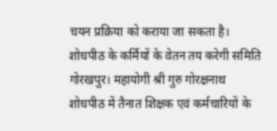चयन प्रक्रिया को कराया जा सकता है।
शोधपीठ के कर्मियों के वेतन तय करेगी समिति
गोरखपुर। महायोगी श्री गुरु गोरक्षनाथ शोधपीठ में तैनात शिक्षक एवं कर्मचारियों के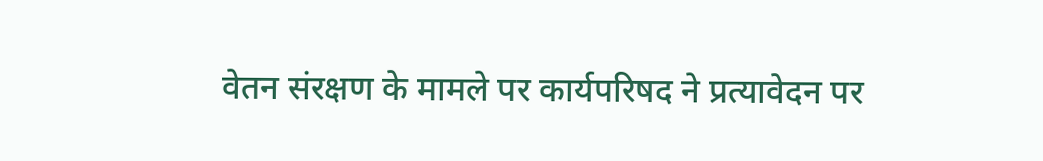वेतन संरक्षण के मामले पर कार्यपरिषद ने प्रत्यावेदन पर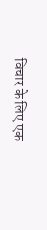विचार के लिए एक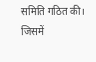समिति गठित की। जिसमें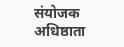संयोजक अधिष्ठाता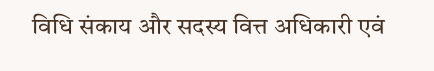विधि संकाय और सदस्य वित्त अधिकारी एवं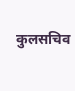कुलसचिव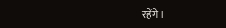रहेंगे।